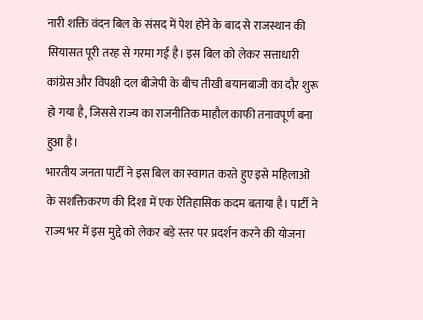नारी शक्ति वंदन बिल के संसद में पेश होने के बाद से राजस्थान की सियासत पूरी तरह से गरमा गई है। इस बिल को लेकर सत्ताधारी कांग्रेस और विपक्षी दल बीजेपी के बीच तीखी बयानबाजी का दौर शुरू हो गया है, जिससे राज्य का राजनीतिक माहौल काफी तनावपूर्ण बना हुआ है।
भारतीय जनता पार्टी ने इस बिल का स्वागत करते हुए इसे महिलाओं के सशक्तिकरण की दिशा में एक ऐतिहासिक कदम बताया है। पार्टी ने राज्य भर में इस मुद्दे को लेकर बड़े स्तर पर प्रदर्शन करने की योजना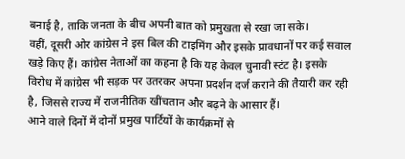बनाई है, ताकि जनता के बीच अपनी बात को प्रमुखता से रखा जा सके।
वहीं, दूसरी ओर कांग्रेस ने इस बिल की टाइमिंग और इसके प्रावधानों पर कई सवाल खड़े किए हैं। कांग्रेस नेताओं का कहना है कि यह केवल चुनावी स्टंट है। इसके विरोध में कांग्रेस भी सड़क पर उतरकर अपना प्रदर्शन दर्ज कराने की तैयारी कर रही है, जिससे राज्य में राजनीतिक खींचतान और बढ़ने के आसार हैं।
आने वाले दिनों में दोनों प्रमुख पार्टियों के कार्यक्रमों से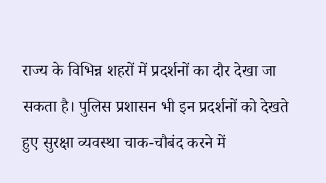राज्य के विभिन्न शहरों में प्रदर्शनों का दौर देखा जा सकता है। पुलिस प्रशासन भी इन प्रदर्शनों को देखते हुए सुरक्षा व्यवस्था चाक-चौबंद करने में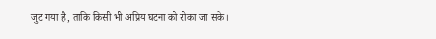जुट गया है, ताकि किसी भी अप्रिय घटना को रोका जा सके।